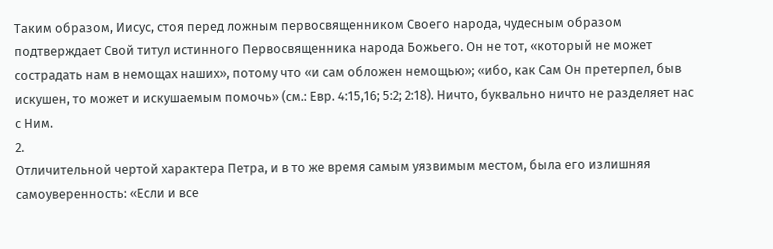Таким образом, Иисус, стоя перед ложным первосвященником Своего народа, чудесным образом подтверждает Свой титул истинного Первосвященника народа Божьего. Он не тот, «который не может сострадать нам в немощах наших», потому что «и сам обложен немощью»; «ибо, как Сам Он претерпел, быв искушен, то может и искушаемым помочь» (см.: Евр. 4:15,16; 5:2; 2:18). Ничто, буквально ничто не разделяет нас с Ним.
2.
Отличительной чертой характера Петра, и в то же время самым уязвимым местом, была его излишняя самоуверенность: «Если и все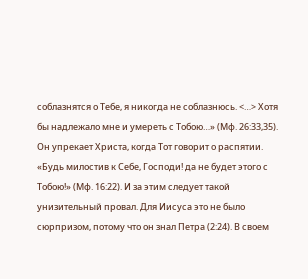соблазнятся о Тебе, я никогда не соблазнюсь. <…> Хотя бы надлежало мне и умереть с Тобою…» (Мф. 26:33,35). Он упрекает Христа, когда Тот говорит о распятии. «Будь милостив к Себе, Господи! да не будет этого с Тобою!» (Мф. 16:22). И за этим следует такой унизительный провал. Для Иисуса это не было сюрпризом, потому что он знал Петра (2:24). В своем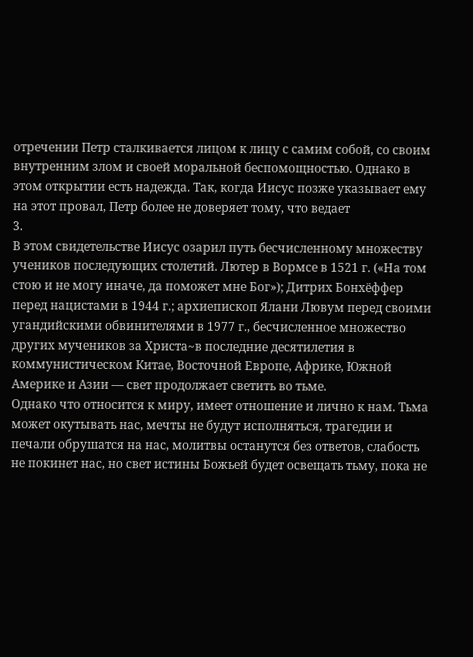отречении Петр сталкивается лицом к лицу с самим собой, со своим внутренним злом и своей моральной беспомощностью. Однако в этом открытии есть надежда. Так, когда Иисус позже указывает ему на этот провал, Петр более не доверяет тому, что ведает
3.
В этом свидетельстве Иисус озарил путь бесчисленному множеству учеников последующих столетий. Лютер в Вормсе в 1521 г. («На том стою и не могу иначе, да поможет мне Бог»); Дитрих Бонхёффер перед нацистами в 1944 г.; архиепископ Ялани Лювум перед своими угандийскими обвинителями в 1977 г., бесчисленное множество других мучеников за Христа~в последние десятилетия в коммунистическом Китае, Восточной Европе, Африке, Южной Америке и Азии — свет продолжает светить во тьме.
Однако что относится к миру, имеет отношение и лично к нам. Тьма может окутывать нас, мечты не будут исполняться, трагедии и печали обрушатся на нас, молитвы останутся без ответов, слабость не покинет нас, но свет истины Божьей будет освещать тьму, пока не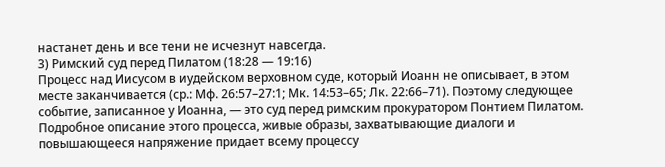настанет день и все тени не исчезнут навсегда.
3) Римский суд перед Пилатом (18:28 — 19:16)
Процесс над Иисусом в иудейском верховном суде, который Иоанн не описывает, в этом месте заканчивается (ср.: Мф. 26:57–27:1; Мк. 14:53–65; Лк. 22:66–71). Поэтому следующее событие, записанное у Иоанна, — это суд перед римским прокуратором Понтием Пилатом. Подробное описание этого процесса, живые образы, захватывающие диалоги и повышающееся напряжение придает всему процессу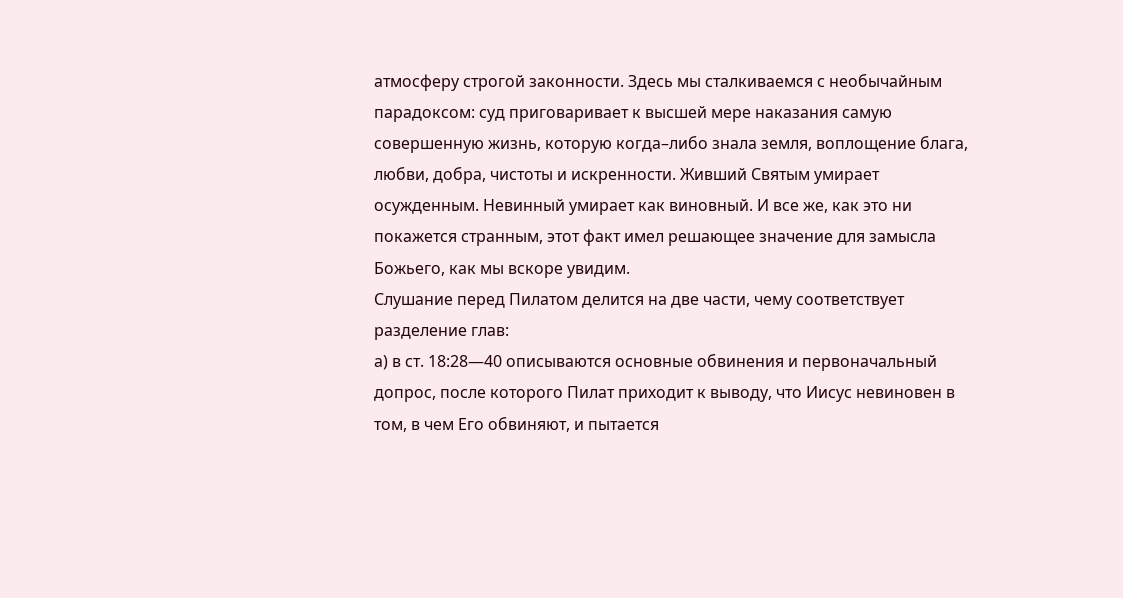атмосферу строгой законности. Здесь мы сталкиваемся с необычайным парадоксом: суд приговаривает к высшей мере наказания самую совершенную жизнь, которую когда–либо знала земля, воплощение блага, любви, добра, чистоты и искренности. Живший Святым умирает осужденным. Невинный умирает как виновный. И все же, как это ни покажется странным, этот факт имел решающее значение для замысла Божьего, как мы вскоре увидим.
Слушание перед Пилатом делится на две части, чему соответствует разделение глав:
а) в ст. 18:28—40 описываются основные обвинения и первоначальный допрос, после которого Пилат приходит к выводу, что Иисус невиновен в том, в чем Его обвиняют, и пытается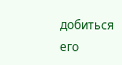добиться его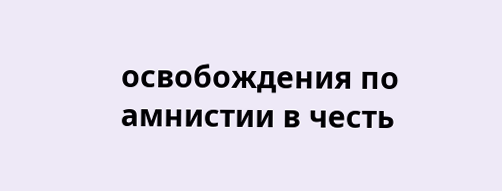освобождения по амнистии в честь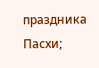праздника Пасхи;